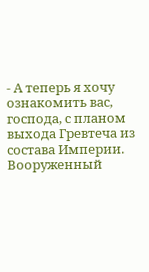- А теперь я хочу ознакомить вас, господа, с планом выхода Гревтеча из состава Империи. Вооруженный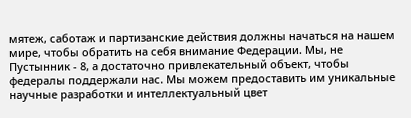мятеж, саботаж и партизанские действия должны начаться на нашем мире, чтобы обратить на себя внимание Федерации. Мы, не Пустынник - 8, а достаточно привлекательный объект, чтобы федералы поддержали нас. Мы можем предоставить им уникальные научные разработки и интеллектуальный цвет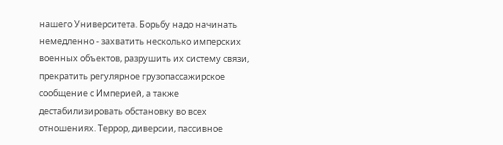нашего Университета. Борьбу надо начинать немедленно - захватить несколько имперских военных объектов, разрушить их систему связи, прекратить регулярное грузопассажирское сообщение с Империей, а также дестабилизировать обстановку во всех отношениях. Террор, диверсии, пассивное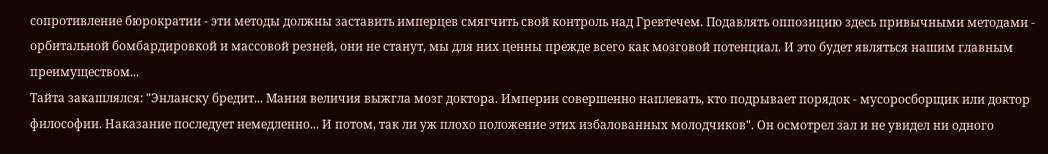сопротивление бюрократии - эти методы должны заставить имперцев смягчить свой контроль над Гревтечем. Подавлять оппозицию здесь привычными методами - орбитальной бомбардировкой и массовой резней, они не станут, мы для них ценны прежде всего как мозговой потенциал. И это будет являться нашим главным преимуществом...
Тайта закашлялся: "Энланску бредит... Мания величия выжгла мозг доктора. Империи совершенно наплевать, кто подрывает порядок - мусоросборщик или доктор философии. Наказание последует немедленно... И потом, так ли уж плохо положение этих избалованных молодчиков". Он осмотрел зал и не увидел ни одного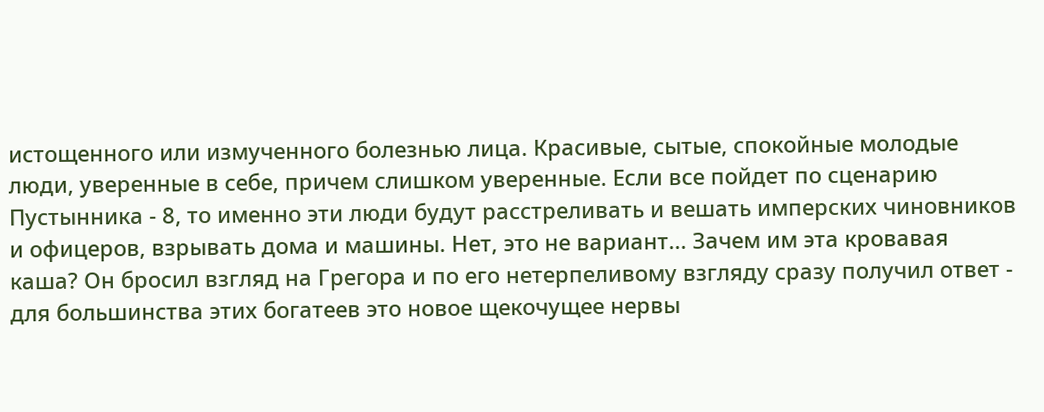истощенного или измученного болезнью лица. Красивые, сытые, спокойные молодые люди, уверенные в себе, причем слишком уверенные. Если все пойдет по сценарию Пустынника - 8, то именно эти люди будут расстреливать и вешать имперских чиновников и офицеров, взрывать дома и машины. Нет, это не вариант... Зачем им эта кровавая каша? Он бросил взгляд на Грегора и по его нетерпеливому взгляду сразу получил ответ - для большинства этих богатеев это новое щекочущее нервы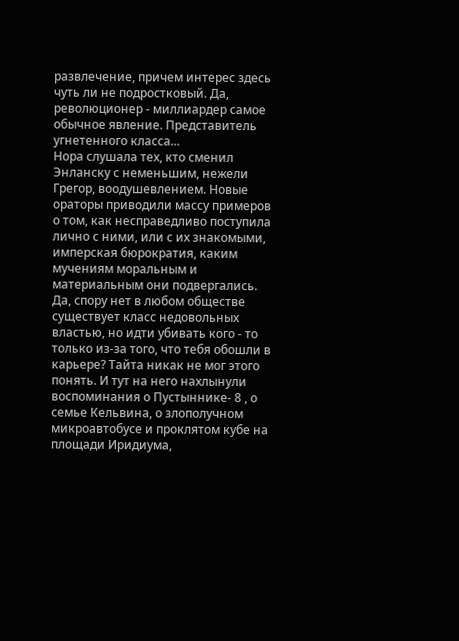развлечение, причем интерес здесь чуть ли не подростковый. Да, революционер - миллиардер самое обычное явление. Представитель угнетенного класса...
Нора слушала тех, кто сменил Энланску с неменьшим, нежели Грегор, воодушевлением. Новые ораторы приводили массу примеров о том, как несправедливо поступила лично с ними, или с их знакомыми, имперская бюрократия, каким мучениям моральным и материальным они подвергались. Да, спору нет в любом обществе существует класс недовольных властью, но идти убивать кого - то только из-за того, что тебя обошли в карьере? Тайта никак не мог этого понять. И тут на него нахлынули воспоминания о Пустыннике- 8 , о семье Кельвина, о злополучном микроавтобусе и проклятом кубе на площади Иридиума,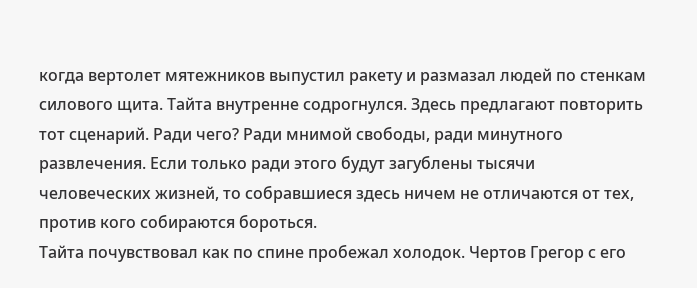когда вертолет мятежников выпустил ракету и размазал людей по стенкам силового щита. Тайта внутренне содрогнулся. Здесь предлагают повторить тот сценарий. Ради чего? Ради мнимой свободы, ради минутного развлечения. Если только ради этого будут загублены тысячи человеческих жизней, то собравшиеся здесь ничем не отличаются от тех, против кого собираются бороться.
Тайта почувствовал как по спине пробежал холодок. Чертов Грегор с его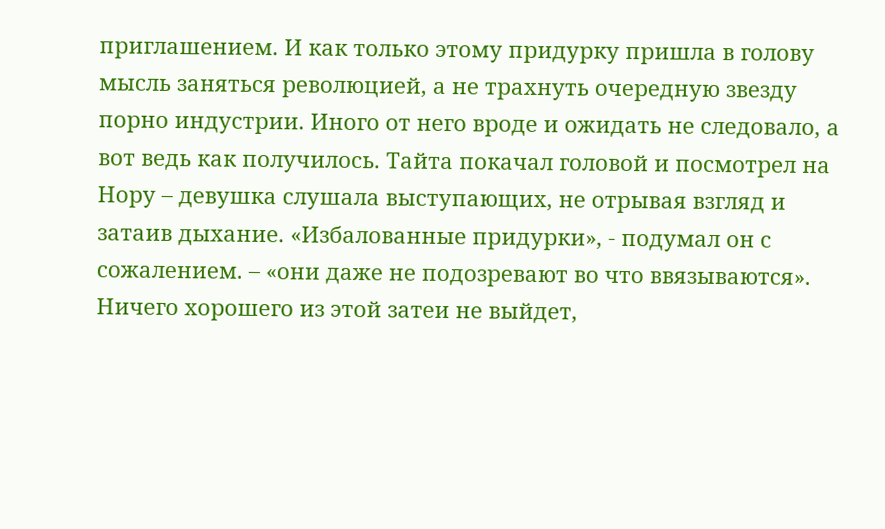приглашением. И как только этому придурку пришла в голову мысль заняться революцией, а не трахнуть очередную звезду порно индустрии. Иного от него вроде и ожидать не следовало, а вот ведь как получилось. Тайта покачал головой и посмотрел на Нору – девушка слушала выступающих, не отрывая взгляд и затаив дыхание. «Избалованные придурки», - подумал он с сожалением. – «они даже не подозревают во что ввязываются». Ничего хорошего из этой затеи не выйдет,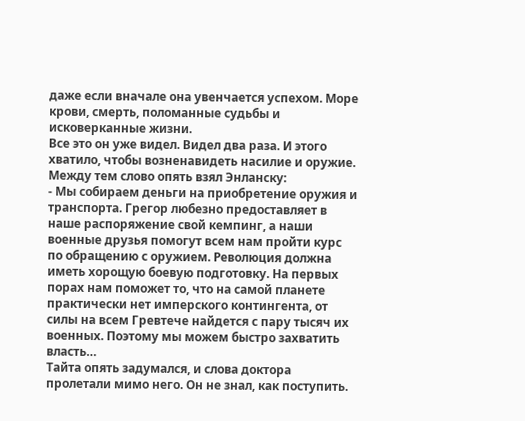даже если вначале она увенчается успехом. Море крови, смерть, поломанные судьбы и исковерканные жизни.
Все это он уже видел. Видел два раза. И этого хватило, чтобы возненавидеть насилие и оружие.
Между тем слово опять взял Энланску:
- Мы собираем деньги на приобретение оружия и транспорта. Грегор любезно предоставляет в наше распоряжение свой кемпинг, а наши военные друзья помогут всем нам пройти курс по обращению с оружием. Революция должна иметь хорощую боевую подготовку. На первых порах нам поможет то, что на самой планете практически нет имперского контингента, от силы на всем Гревтече найдется с пару тысяч их военных. Поэтому мы можем быстро захватить власть…
Тайта опять задумался, и слова доктора пролетали мимо него. Он не знал, как поступить.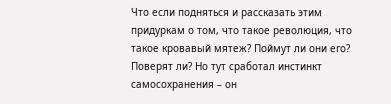Что если подняться и рассказать этим придуркам о том, что такое революция, что такое кровавый мятеж? Поймут ли они его? Поверят ли? Но тут сработал инстинкт самосохранения – он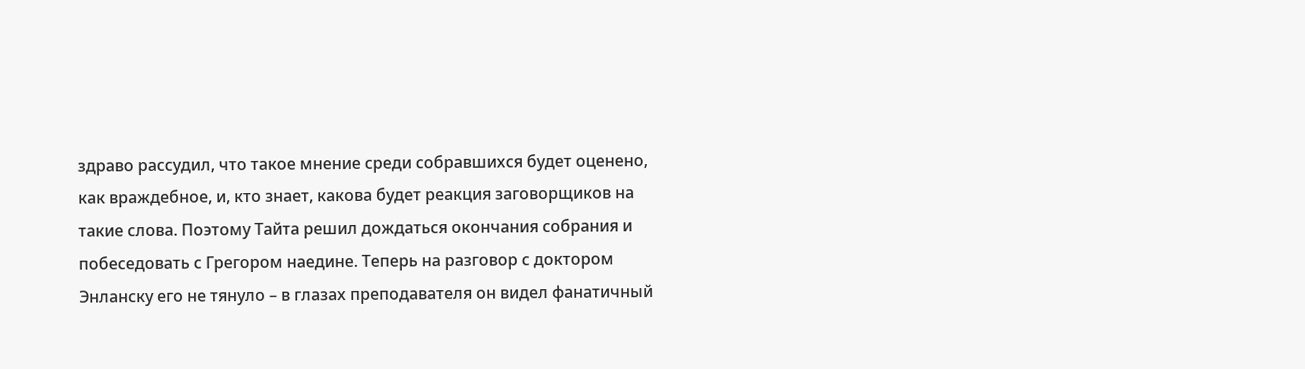здраво рассудил, что такое мнение среди собравшихся будет оценено, как враждебное, и, кто знает, какова будет реакция заговорщиков на такие слова. Поэтому Тайта решил дождаться окончания собрания и побеседовать с Грегором наедине. Теперь на разговор с доктором Энланску его не тянуло – в глазах преподавателя он видел фанатичный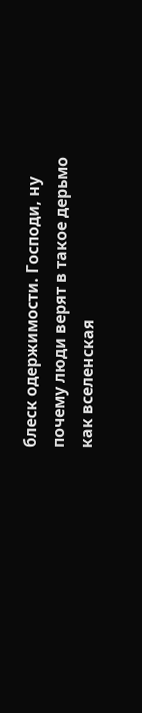блеск одержимости. Господи, ну почему люди верят в такое дерьмо как вселенская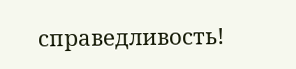справедливость!